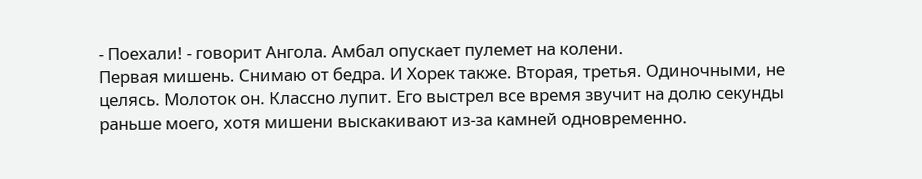- Поехали! - говорит Ангола. Амбал опускает пулемет на колени.
Первая мишень. Снимаю от бедра. И Хорек также. Вторая, третья. Одиночными, не целясь. Молоток он. Классно лупит. Его выстрел все время звучит на долю секунды раньше моего, хотя мишени выскакивают из-за камней одновременно.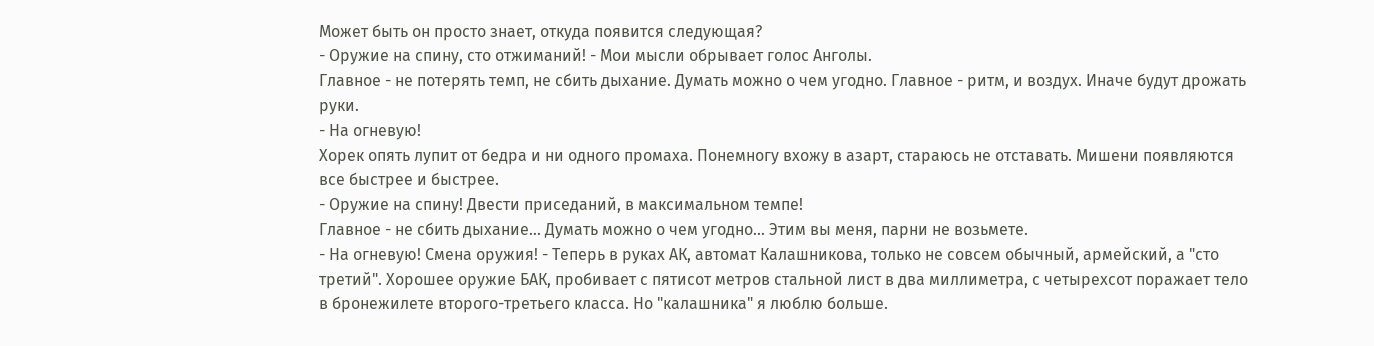Может быть он просто знает, откуда появится следующая?
- Оружие на спину, сто отжиманий! - Мои мысли обрывает голос Анголы.
Главное - не потерять темп, не сбить дыхание. Думать можно о чем угодно. Главное - ритм, и воздух. Иначе будут дрожать руки.
- На огневую!
Хорек опять лупит от бедра и ни одного промаха. Понемногу вхожу в азарт, стараюсь не отставать. Мишени появляются все быстрее и быстрее.
- Оружие на спину! Двести приседаний, в максимальном темпе!
Главное - не сбить дыхание... Думать можно о чем угодно... Этим вы меня, парни не возьмете.
- На огневую! Смена оружия! - Теперь в руках АК, автомат Калашникова, только не совсем обычный, армейский, а "сто третий". Хорошее оружие БАК, пробивает с пятисот метров стальной лист в два миллиметра, с четырехсот поражает тело в бронежилете второго-третьего класса. Но "калашника" я люблю больше.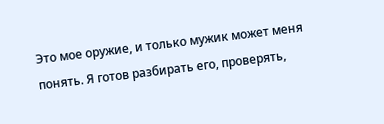Это мое оружие, и только мужик может меня понять. Я готов разбирать его, проверять,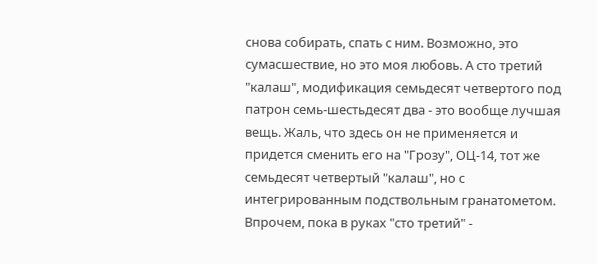снова собирать, спать с ним. Возможно, это сумасшествие, но это моя любовь. А сто третий "калаш", модификация семьдесят четвертого под патрон семь-шестьдесят два - это вообще лучшая вещь. Жаль, что здесь он не применяется и придется сменить его на "Грозу", ОЦ-14, тот же семьдесят четвертый "калаш", но с интегрированным подствольным гранатометом. Впрочем, пока в руках "сто третий" -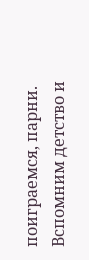поиграемся, парни. Вспомним детство и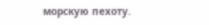морскую пехоту.